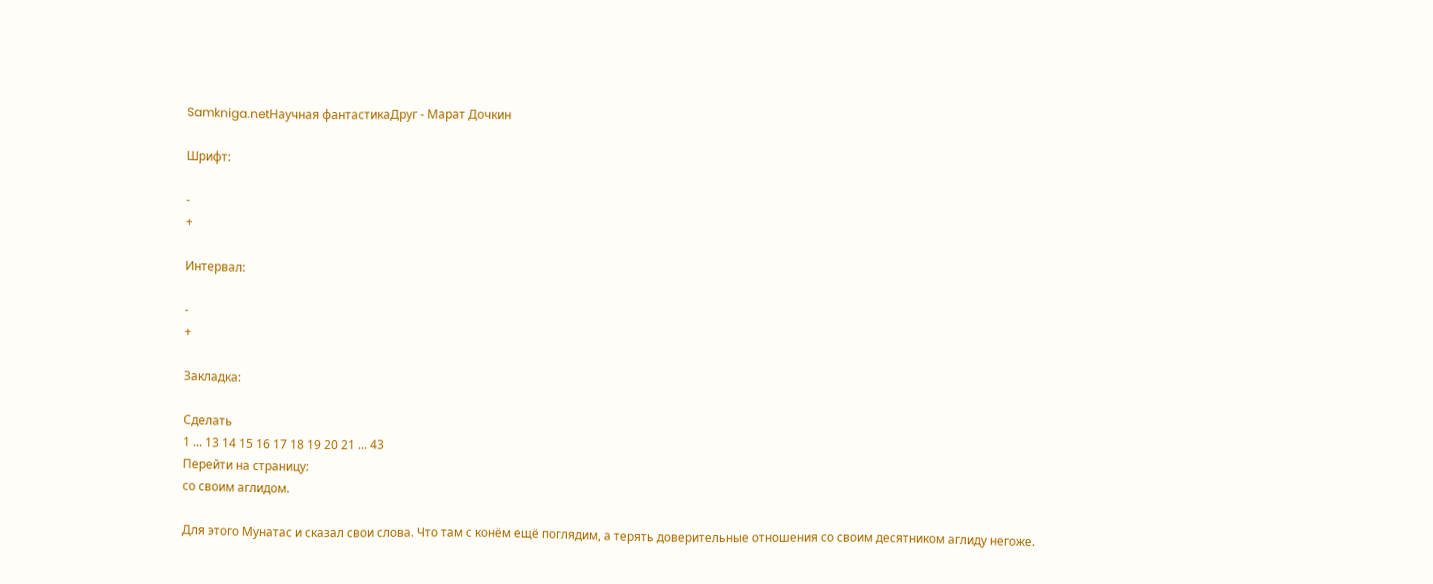Samkniga.netНаучная фантастикаДруг - Марат Дочкин

Шрифт:

-
+

Интервал:

-
+

Закладка:

Сделать
1 ... 13 14 15 16 17 18 19 20 21 ... 43
Перейти на страницу:
со своим аглидом.

Для этого Мунатас и сказал свои слова. Что там с конём ещё поглядим, а терять доверительные отношения со своим десятником аглиду негоже.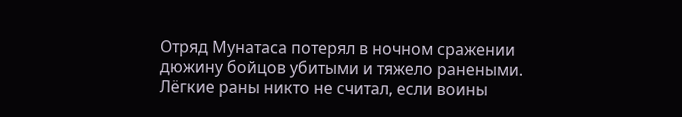Отряд Мунатаса потерял в ночном сражении дюжину бойцов убитыми и тяжело ранеными. Лёгкие раны никто не считал, если воины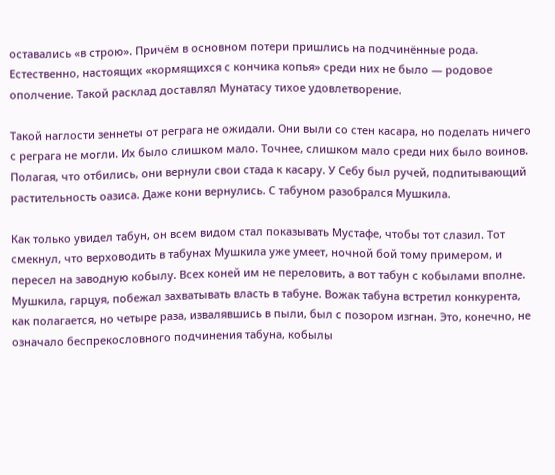оставались «в строю». Причём в основном потери пришлись на подчинённые рода. Естественно, настоящих «кормящихся с кончика копья» среди них не было — родовое ополчение. Такой расклад доставлял Мунатасу тихое удовлетворение.

Такой наглости зеннеты от реграга не ожидали. Они выли со стен касара, но поделать ничего с реграга не могли. Их было слишком мало. Точнее, слишком мало среди них было воинов. Полагая, что отбились, они вернули свои стада к касару. У Себу был ручей, подпитывающий растительность оазиса. Даже кони вернулись. С табуном разобрался Мушкила.

Как только увидел табун, он всем видом стал показывать Мустафе, чтобы тот слазил. Тот смекнул, что верховодить в табунах Мушкила уже умеет, ночной бой тому примером, и пересел на заводную кобылу. Всех коней им не переловить, а вот табун с кобылами вполне. Мушкила, гарцуя, побежал захватывать власть в табуне. Вожак табуна встретил конкурента, как полагается, но четыре раза, извалявшись в пыли, был с позором изгнан. Это, конечно, не означало беспрекословного подчинения табуна, кобылы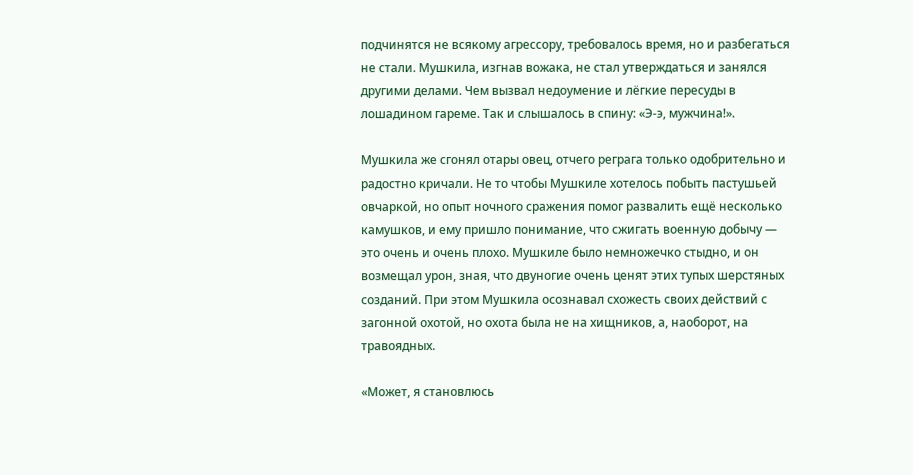подчинятся не всякому агрессору, требовалось время, но и разбегаться не стали. Мушкила, изгнав вожака, не стал утверждаться и занялся другими делами. Чем вызвал недоумение и лёгкие пересуды в лошадином гареме. Так и слышалось в спину: «Э-э, мужчина!».

Мушкила же сгонял отары овец, отчего реграга только одобрительно и радостно кричали. Не то чтобы Мушкиле хотелось побыть пастушьей овчаркой, но опыт ночного сражения помог развалить ещё несколько камушков, и ему пришло понимание, что сжигать военную добычу — это очень и очень плохо. Мушкиле было немножечко стыдно, и он возмещал урон, зная, что двуногие очень ценят этих тупых шерстяных созданий. При этом Мушкила осознавал схожесть своих действий с загонной охотой, но охота была не на хищников, а, наоборот, на травоядных.

«Может, я становлюсь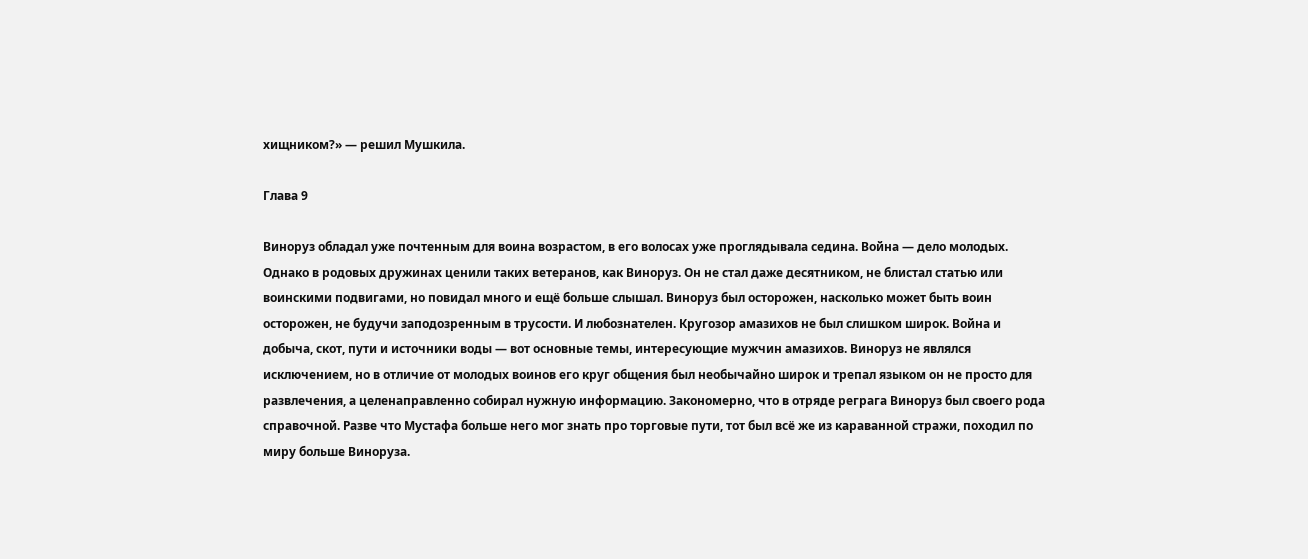хищником?» — решил Мушкила.

Глава 9

Виноруз обладал уже почтенным для воина возрастом, в его волосах уже проглядывала седина. Война — дело молодых. Однако в родовых дружинах ценили таких ветеранов, как Виноруз. Он не стал даже десятником, не блистал статью или воинскими подвигами, но повидал много и ещё больше слышал. Виноруз был осторожен, насколько может быть воин осторожен, не будучи заподозренным в трусости. И любознателен. Кругозор амазихов не был слишком широк. Война и добыча, скот, пути и источники воды — вот основные темы, интересующие мужчин амазихов. Виноруз не являлся исключением, но в отличие от молодых воинов его круг общения был необычайно широк и трепал языком он не просто для развлечения, а целенаправленно собирал нужную информацию. Закономерно, что в отряде реграга Виноруз был своего рода справочной. Разве что Мустафа больше него мог знать про торговые пути, тот был всё же из караванной стражи, походил по миру больше Виноруза.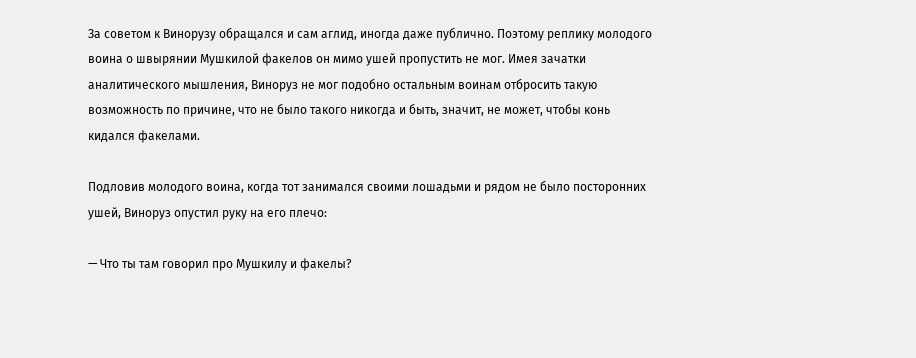За советом к Винорузу обращался и сам аглид, иногда даже публично. Поэтому реплику молодого воина о швырянии Мушкилой факелов он мимо ушей пропустить не мог. Имея зачатки аналитического мышления, Виноруз не мог подобно остальным воинам отбросить такую возможность по причине, что не было такого никогда и быть, значит, не может, чтобы конь кидался факелами.

Подловив молодого воина, когда тот занимался своими лошадьми и рядом не было посторонних ушей, Виноруз опустил руку на его плечо:

— Что ты там говорил про Мушкилу и факелы?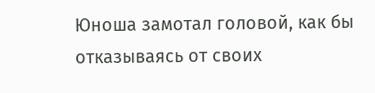Юноша замотал головой, как бы отказываясь от своих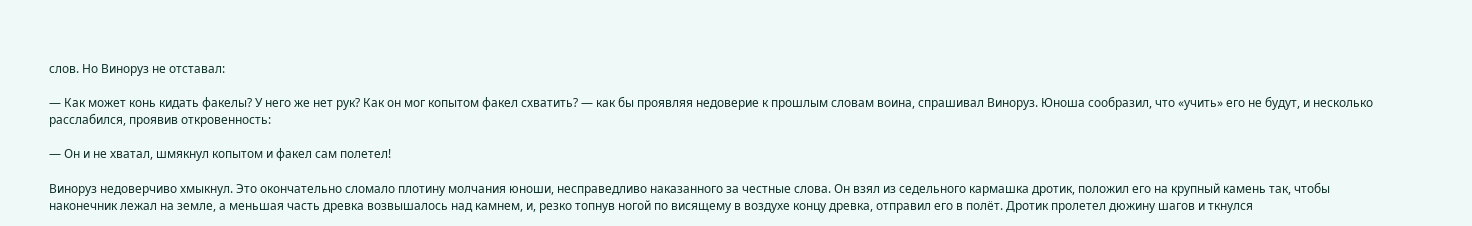слов. Но Виноруз не отставал:

— Как может конь кидать факелы? У него же нет рук? Как он мог копытом факел схватить? — как бы проявляя недоверие к прошлым словам воина, спрашивал Виноруз. Юноша сообразил, что «учить» его не будут, и несколько расслабился, проявив откровенность:

— Он и не хватал, шмякнул копытом и факел сам полетел!

Виноруз недоверчиво хмыкнул. Это окончательно сломало плотину молчания юноши, несправедливо наказанного за честные слова. Он взял из седельного кармашка дротик, положил его на крупный камень так, чтобы наконечник лежал на земле, а меньшая часть древка возвышалось над камнем, и, резко топнув ногой по висящему в воздухе концу древка, отправил его в полёт. Дротик пролетел дюжину шагов и ткнулся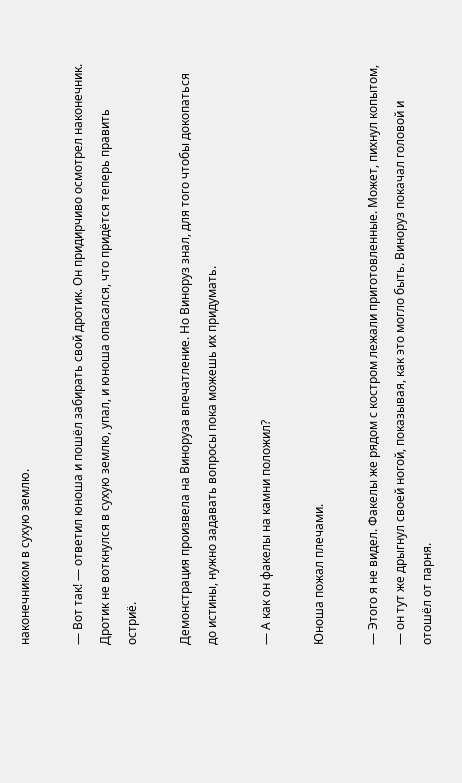наконечником в сухую землю.

— Вот так! — ответил юноша и пошёл забирать свой дротик. Он придирчиво осмотрел наконечник. Дротик не воткнулся в сухую землю, упал, и юноша опасался, что придётся теперь править остриё.

Демонстрация произвела на Виноруза впечатление. Но Виноруз знал, для того чтобы докопаться до истины, нужно задавать вопросы пока можешь их придумать.

— А как он факелы на камни положил?

Юноша пожал плечами.

— Этого я не видел. Факелы же рядом с костром лежали приготовленные. Может, пихнул копытом, — он тут же дрыгнул своей ногой, показывая, как это могло быть. Виноруз покачал головой и отошёл от парня.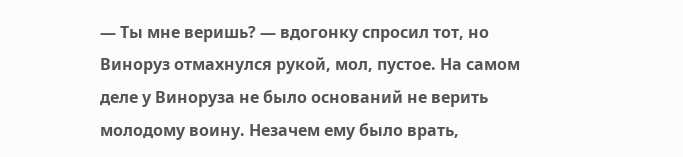— Ты мне веришь? — вдогонку спросил тот, но Виноруз отмахнулся рукой, мол, пустое. На самом деле у Виноруза не было оснований не верить молодому воину. Незачем ему было врать,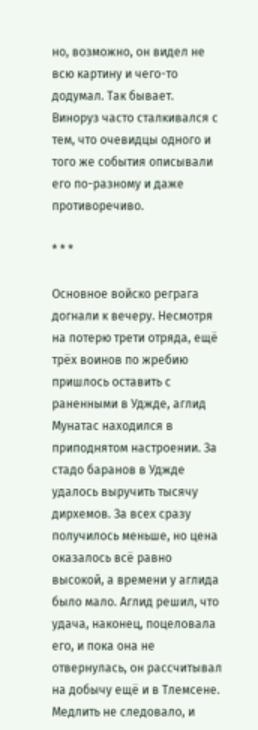но, возможно, он видел не всю картину и чего-то додумал. Так бывает. Виноруз часто сталкивался с тем, что очевидцы одного и того же события описывали его по-разному и даже противоречиво.

* * *

Основное войско реграга догнали к вечеру. Несмотря на потерю трети отряда, ещё трёх воинов по жребию пришлось оставить с раненными в Уджде, аглид Мунатас находился в приподнятом настроении. За стадо баранов в Уджде удалось выручить тысячу дирхемов. За всех сразу получилось меньше, но цена оказалось всё равно высокой, а времени у аглида было мало. Аглид решил, что удача, наконец, поцеловала его, и пока она не отвернулась, он рассчитывал на добычу ещё и в Тлемсене. Медлить не следовало, и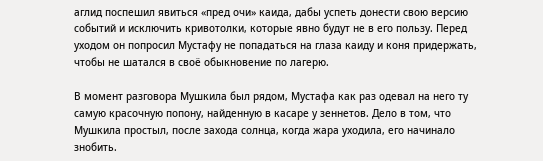аглид поспешил явиться «пред очи» каида, дабы успеть донести свою версию событий и исключить кривотолки, которые явно будут не в его пользу. Перед уходом он попросил Мустафу не попадаться на глаза каиду и коня придержать, чтобы не шатался в своё обыкновение по лагерю.

В момент разговора Мушкила был рядом, Мустафа как раз одевал на него ту самую красочную попону, найденную в касаре у зеннетов. Дело в том, что Мушкила простыл, после захода солнца, когда жара уходила, его начинало знобить.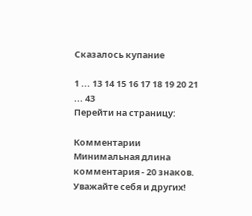Сказалось купание

1 ... 13 14 15 16 17 18 19 20 21 ... 43
Перейти на страницу:

Комментарии
Минимальная длина комментария - 20 знаков. Уважайте себя и других!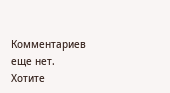Комментариев еще нет. Хотите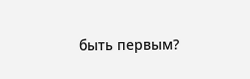быть первым?